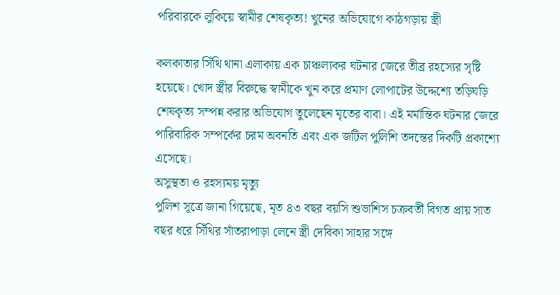পরিবারকে লুকিয়ে স্বামীর শেষকৃত্য! খুনের অভিযোগে কাঠগড়ায় স্ত্রী

কলকাতার সিঁথি থানা এলাকায় এক চাঞ্চল্যকর ঘটনার জেরে তীব্র রহস্যের সৃষ্টি হয়েছে। খোদ স্ত্রীর বিরুদ্ধে স্বামীকে খুন করে প্রমাণ লোপাটের উদ্দেশ্যে তড়িঘড়ি শেষকৃত্য সম্পন্ন করার অভিযোগ তুলেছেন মৃতের বাবা। এই মর্মান্তিক ঘটনার জেরে পারিবারিক সম্পর্কের চরম অবনতি এবং এক জটিল পুলিশি তদন্তের দিকটি প্রকাশ্যে এসেছে।
অসুস্থতা ও রহস্যময় মৃত্যু
পুলিশ সূত্রে জানা গিয়েছে, মৃত ৪৩ বছর বয়সি শুভাশিস চক্রবর্তী বিগত প্রায় সাত বছর ধরে সিঁথির সাঁতরাপাড়া লেনে স্ত্রী দেবিকা সাহার সঙ্গে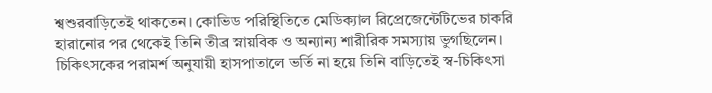শ্বশুরবাড়িতেই থাকতেন। কোভিড পরিস্থিতিতে মেডিক্যাল রিপ্রেজেন্টেটিভের চাকরি হারানোর পর থেকেই তিনি তীব্র স্নায়বিক ও অন্যান্য শারীরিক সমস্যায় ভুগছিলেন। চিকিৎসকের পরামর্শ অনুযায়ী হাসপাতালে ভর্তি না হয়ে তিনি বাড়িতেই স্ব-চিকিৎসা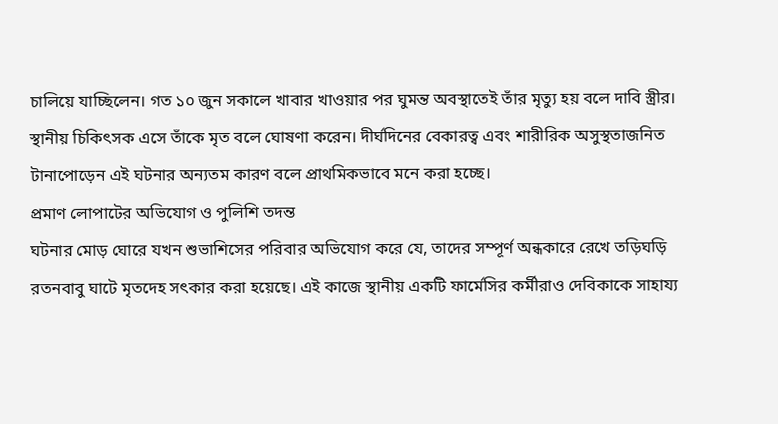চালিয়ে যাচ্ছিলেন। গত ১০ জুন সকালে খাবার খাওয়ার পর ঘুমন্ত অবস্থাতেই তাঁর মৃত্যু হয় বলে দাবি স্ত্রীর। স্থানীয় চিকিৎসক এসে তাঁকে মৃত বলে ঘোষণা করেন। দীর্ঘদিনের বেকারত্ব এবং শারীরিক অসুস্থতাজনিত টানাপোড়েন এই ঘটনার অন্যতম কারণ বলে প্রাথমিকভাবে মনে করা হচ্ছে।
প্রমাণ লোপাটের অভিযোগ ও পুলিশি তদন্ত
ঘটনার মোড় ঘোরে যখন শুভাশিসের পরিবার অভিযোগ করে যে, তাদের সম্পূর্ণ অন্ধকারে রেখে তড়িঘড়ি রতনবাবু ঘাটে মৃতদেহ সৎকার করা হয়েছে। এই কাজে স্থানীয় একটি ফার্মেসির কর্মীরাও দেবিকাকে সাহায্য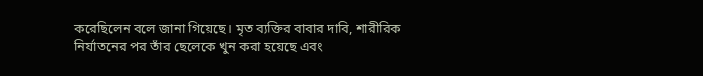করেছিলেন বলে জানা গিয়েছে। মৃত ব্যক্তির বাবার দাবি, শারীরিক নির্যাতনের পর তাঁর ছেলেকে খুন করা হয়েছে এবং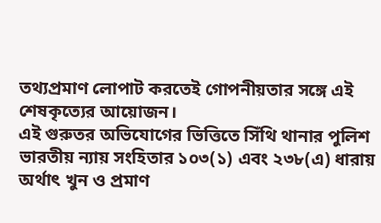তথ্যপ্রমাণ লোপাট করতেই গোপনীয়তার সঙ্গে এই শেষকৃত্যের আয়োজন।
এই গুরুতর অভিযোগের ভিত্তিতে সিঁথি থানার পুলিশ ভারতীয় ন্যায় সংহিতার ১০৩(১) এবং ২৩৮(এ) ধারায় অর্থাৎ খুন ও প্রমাণ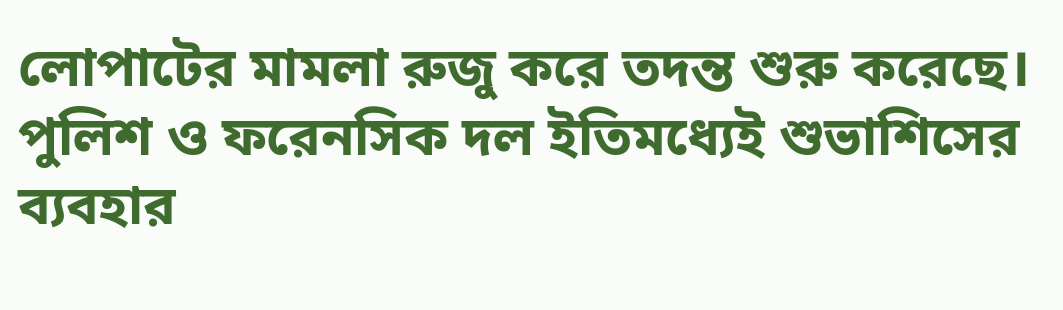লোপাটের মামলা রুজু করে তদন্ত শুরু করেছে। পুলিশ ও ফরেনসিক দল ইতিমধ্যেই শুভাশিসের ব্যবহার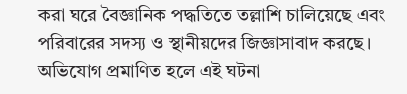করা ঘরে বৈজ্ঞানিক পদ্ধতিতে তল্লাশি চালিয়েছে এবং পরিবারের সদস্য ও স্থানীয়দের জিজ্ঞাসাবাদ করছে। অভিযোগ প্রমাণিত হলে এই ঘটনা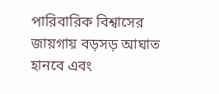পারিবারিক বিশ্বাসের জায়গায় বড়সড় আঘাত হানবে এবং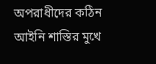অপরাধীদের কঠিন আইনি শাস্তির মুখে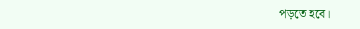পড়তে হবে।